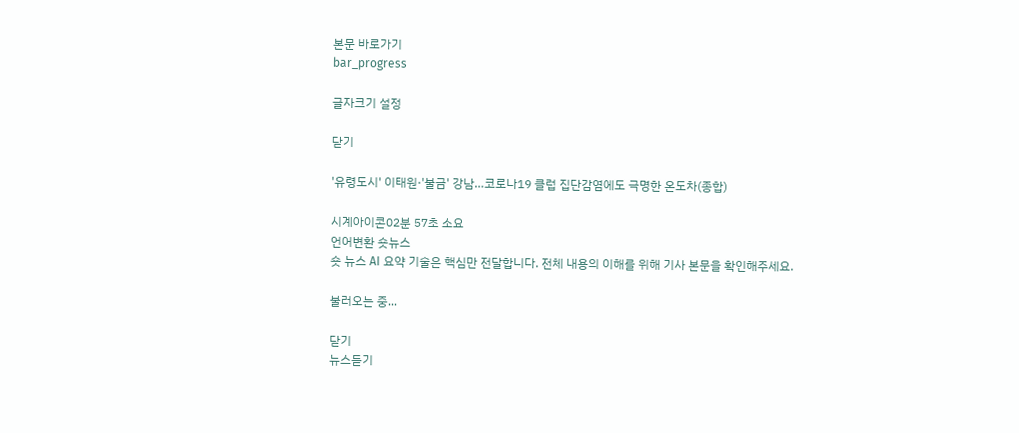본문 바로가기
bar_progress

글자크기 설정

닫기

'유령도시' 이태원·'불금' 강남…코로나19 클럽 집단감염에도 극명한 온도차(종합)

시계아이콘02분 57초 소요
언어변환 숏뉴스
숏 뉴스 AI 요약 기술은 핵심만 전달합니다. 전체 내용의 이해를 위해 기사 본문을 확인해주세요.

불러오는 중...

닫기
뉴스듣기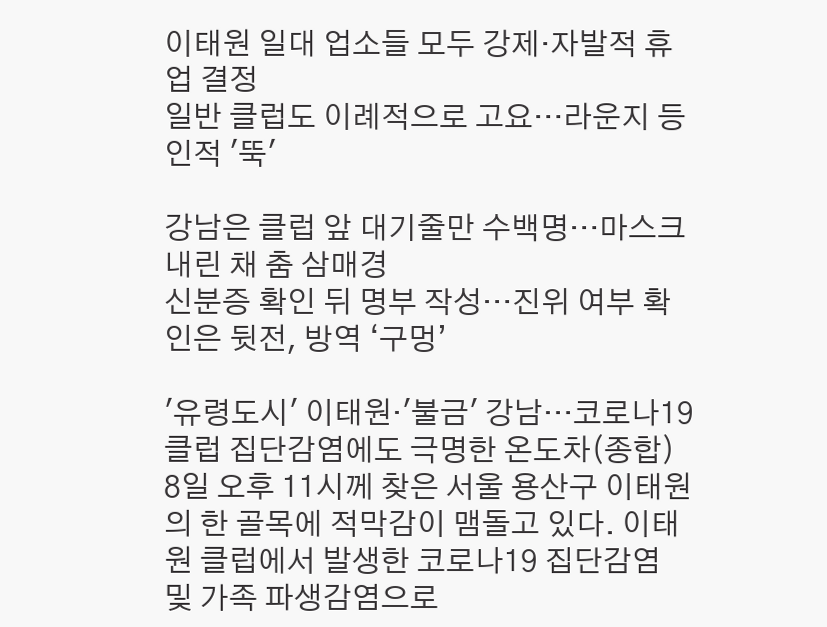이태원 일대 업소들 모두 강제·자발적 휴업 결정
일반 클럽도 이례적으로 고요…라운지 등 인적 '뚝'

강남은 클럽 앞 대기줄만 수백명…마스크 내린 채 춤 삼매경
신분증 확인 뒤 명부 작성…진위 여부 확인은 뒷전, 방역 ‘구멍’

'유령도시' 이태원·'불금' 강남…코로나19 클럽 집단감염에도 극명한 온도차(종합) 8일 오후 11시께 찾은 서울 용산구 이태원의 한 골목에 적막감이 맴돌고 있다. 이태원 클럽에서 발생한 코로나19 집단감염 및 가족 파생감염으로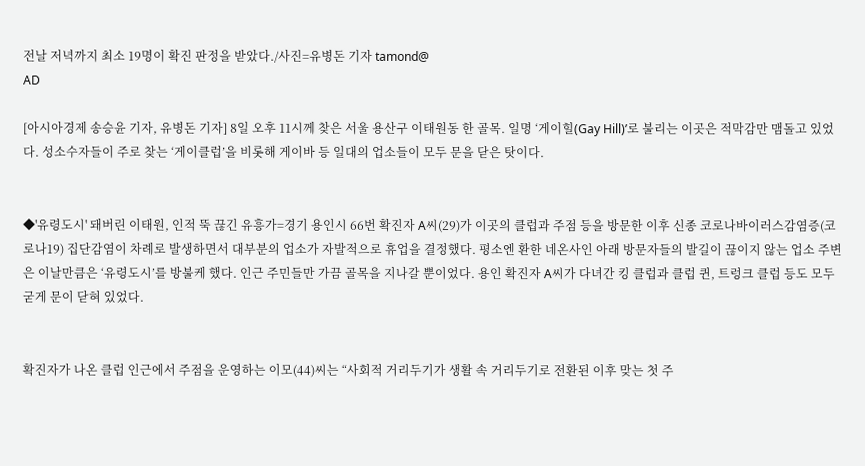전날 저녁까지 최소 19명이 확진 판정을 받았다./사진=유병돈 기자 tamond@
AD

[아시아경제 송승윤 기자, 유병돈 기자] 8일 오후 11시께 찾은 서울 용산구 이태원동 한 골목. 일명 ‘게이힐(Gay Hill)’로 불리는 이곳은 적막감만 맴돌고 있었다. 성소수자들이 주로 찾는 ‘게이클럽’을 비롯해 게이바 등 일대의 업소들이 모두 문을 닫은 탓이다.


◆'유령도시' 돼버린 이태원, 인적 뚝 끊긴 유흥가=경기 용인시 66번 확진자 A씨(29)가 이곳의 클럽과 주점 등을 방문한 이후 신종 코로나바이러스감염증(코로나19) 집단감염이 차례로 발생하면서 대부분의 업소가 자발적으로 휴업을 결정했다. 평소엔 환한 네온사인 아래 방문자들의 발길이 끊이지 않는 업소 주변은 이날만큼은 ‘유령도시’를 방불케 했다. 인근 주민들만 가끔 골목을 지나갈 뿐이었다. 용인 확진자 A씨가 다녀간 킹 클럽과 클럽 퀸, 트렁크 클럽 등도 모두 굳게 문이 닫혀 있었다.


확진자가 나온 클럽 인근에서 주점을 운영하는 이모(44)씨는 “사회적 거리두기가 생활 속 거리두기로 전환된 이후 맞는 첫 주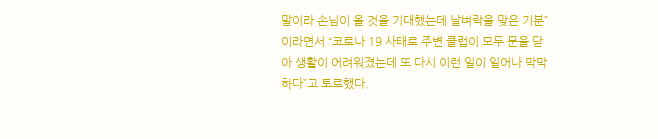말이라 손님이 올 것을 기대했는데 날벼락을 맞은 기분”이라면서 “코로나 19 사태로 주변 클럽이 모두 문을 닫아 생활이 어려워졌는데 또 다시 이런 일이 일어나 막막하다”고 토로했다.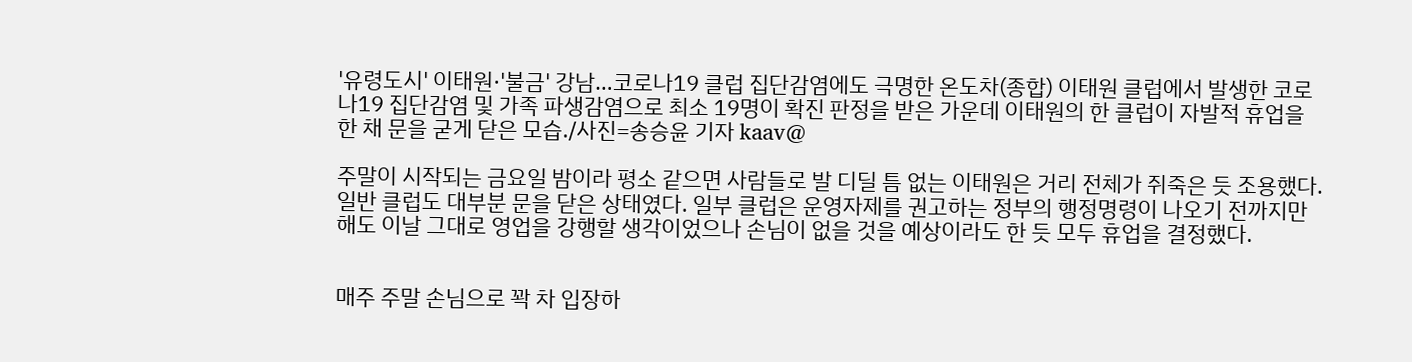'유령도시' 이태원·'불금' 강남…코로나19 클럽 집단감염에도 극명한 온도차(종합) 이태원 클럽에서 발생한 코로나19 집단감염 및 가족 파생감염으로 최소 19명이 확진 판정을 받은 가운데 이태원의 한 클럽이 자발적 휴업을 한 채 문을 굳게 닫은 모습./사진=송승윤 기자 kaav@

주말이 시작되는 금요일 밤이라 평소 같으면 사람들로 발 디딜 틈 없는 이태원은 거리 전체가 쥐죽은 듯 조용했다. 일반 클럽도 대부분 문을 닫은 상태였다. 일부 클럽은 운영자제를 권고하는 정부의 행정명령이 나오기 전까지만 해도 이날 그대로 영업을 강행할 생각이었으나 손님이 없을 것을 예상이라도 한 듯 모두 휴업을 결정했다.


매주 주말 손님으로 꽉 차 입장하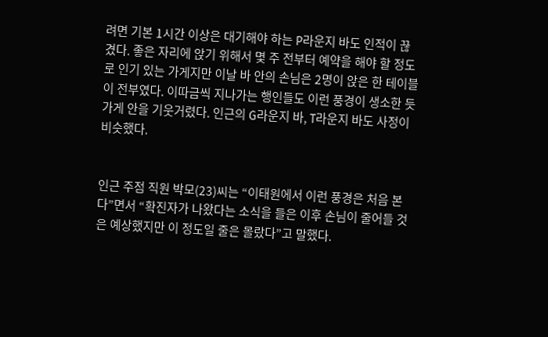려면 기본 1시간 이상은 대기해야 하는 P라운지 바도 인적이 끊겼다. 좋은 자리에 앉기 위해서 몇 주 전부터 예약을 해야 할 정도로 인기 있는 가게지만 이날 바 안의 손님은 2명이 앉은 한 테이블이 전부였다. 이따금씩 지나가는 행인들도 이런 풍경이 생소한 듯 가게 안을 기웃거렸다. 인근의 G라운지 바, T라운지 바도 사정이 비슷했다.


인근 주점 직원 박모(23)씨는 “이태원에서 이런 풍경은 처음 본다”면서 “확진자가 나왔다는 소식을 들은 이후 손님이 줄어들 것은 예상했지만 이 정도일 줄은 몰랐다”고 말했다.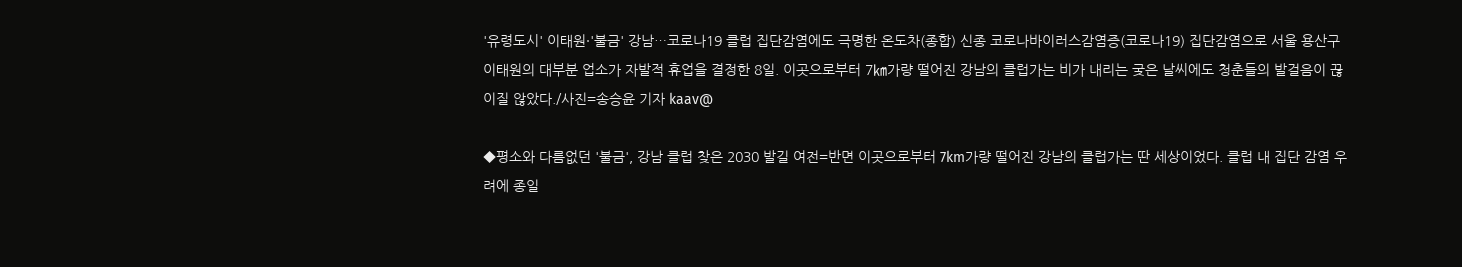'유령도시' 이태원·'불금' 강남…코로나19 클럽 집단감염에도 극명한 온도차(종합) 신종 코로나바이러스감염증(코로나19) 집단감염으로 서울 용산구 이태원의 대부분 업소가 자발적 휴업을 결정한 8일. 이곳으로부터 7㎞가량 떨어진 강남의 클럽가는 비가 내리는 궂은 날씨에도 청춘들의 발걸음이 끊이질 않았다./사진=송승윤 기자 kaav@

◆평소와 다름없던 '불금', 강남 클럽 찾은 2030 발길 여전=반면 이곳으로부터 7km가량 떨어진 강남의 클럽가는 딴 세상이었다. 클럽 내 집단 감염 우려에 종일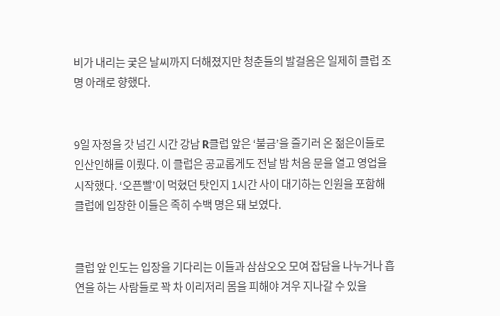비가 내리는 궂은 날씨까지 더해졌지만 청춘들의 발걸음은 일제히 클럽 조명 아래로 향했다.


9일 자정을 갓 넘긴 시간 강남 R클럽 앞은 ‘불금’을 즐기러 온 젊은이들로 인산인해를 이뤘다. 이 클럽은 공교롭게도 전날 밤 처음 문을 열고 영업을 시작했다. ‘오픈빨’이 먹혔던 탓인지 1시간 사이 대기하는 인원을 포함해 클럽에 입장한 이들은 족히 수백 명은 돼 보였다.


클럽 앞 인도는 입장을 기다리는 이들과 삼삼오오 모여 잡담을 나누거나 흡연을 하는 사람들로 꽉 차 이리저리 몸을 피해야 겨우 지나갈 수 있을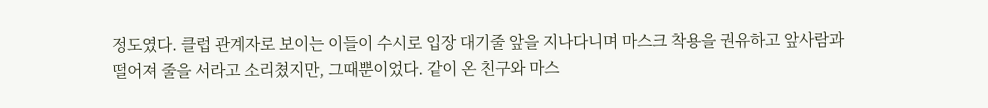정도였다. 클럽 관계자로 보이는 이들이 수시로 입장 대기줄 앞을 지나다니며 마스크 착용을 권유하고 앞사람과 떨어져 줄을 서라고 소리쳤지만, 그때뿐이었다. 같이 온 친구와 마스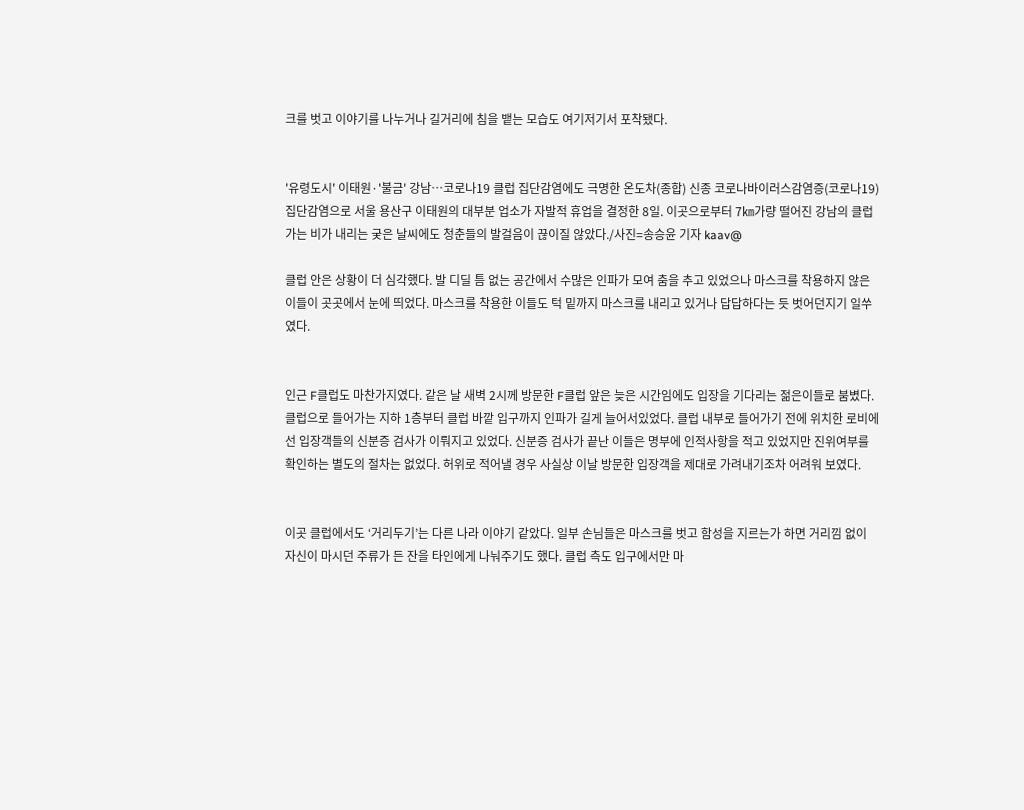크를 벗고 이야기를 나누거나 길거리에 침을 뱉는 모습도 여기저기서 포착됐다.


'유령도시' 이태원·'불금' 강남…코로나19 클럽 집단감염에도 극명한 온도차(종합) 신종 코로나바이러스감염증(코로나19) 집단감염으로 서울 용산구 이태원의 대부분 업소가 자발적 휴업을 결정한 8일. 이곳으로부터 7㎞가량 떨어진 강남의 클럽가는 비가 내리는 궂은 날씨에도 청춘들의 발걸음이 끊이질 않았다./사진=송승윤 기자 kaav@

클럽 안은 상황이 더 심각했다. 발 디딜 틈 없는 공간에서 수많은 인파가 모여 춤을 추고 있었으나 마스크를 착용하지 않은 이들이 곳곳에서 눈에 띄었다. 마스크를 착용한 이들도 턱 밑까지 마스크를 내리고 있거나 답답하다는 듯 벗어던지기 일쑤였다.


인근 F클럽도 마찬가지였다. 같은 날 새벽 2시께 방문한 F클럽 앞은 늦은 시간임에도 입장을 기다리는 젊은이들로 붐볐다. 클럽으로 들어가는 지하 1층부터 클럽 바깥 입구까지 인파가 길게 늘어서있었다. 클럽 내부로 들어가기 전에 위치한 로비에선 입장객들의 신분증 검사가 이뤄지고 있었다. 신분증 검사가 끝난 이들은 명부에 인적사항을 적고 있었지만 진위여부를 확인하는 별도의 절차는 없었다. 허위로 적어낼 경우 사실상 이날 방문한 입장객을 제대로 가려내기조차 어려워 보였다.


이곳 클럽에서도 ‘거리두기’는 다른 나라 이야기 같았다. 일부 손님들은 마스크를 벗고 함성을 지르는가 하면 거리낌 없이 자신이 마시던 주류가 든 잔을 타인에게 나눠주기도 했다. 클럽 측도 입구에서만 마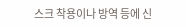스크 착용이나 방역 등에 신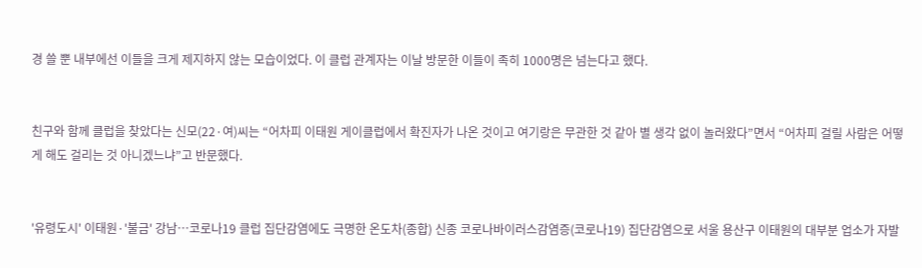경 쓸 뿐 내부에선 이들을 크게 제지하지 않는 모습이었다. 이 클럽 관계자는 이날 방문한 이들이 족히 1000명은 넘는다고 했다.


친구와 함께 클럽을 찾았다는 신모(22·여)씨는 “어차피 이태원 게이클럽에서 확진자가 나온 것이고 여기랑은 무관한 것 같아 별 생각 없이 놀러왔다”면서 “어차피 걸릴 사람은 어떻게 해도 걸리는 것 아니겠느냐”고 반문했다.


'유령도시' 이태원·'불금' 강남…코로나19 클럽 집단감염에도 극명한 온도차(종합) 신종 코로나바이러스감염증(코로나19) 집단감염으로 서울 용산구 이태원의 대부분 업소가 자발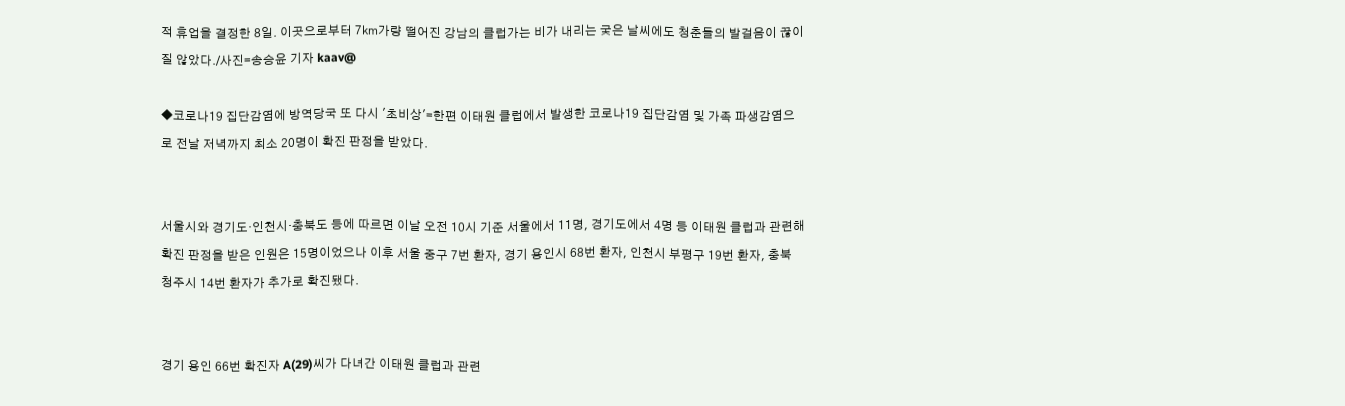적 휴업을 결정한 8일. 이곳으로부터 7㎞가량 떨어진 강남의 클럽가는 비가 내리는 궂은 날씨에도 청춘들의 발걸음이 끊이질 않았다./사진=송승윤 기자 kaav@

◆코로나19 집단감염에 방역당국 또 다시 '초비상'=한편 이태원 클럽에서 발생한 코로나19 집단감염 및 가족 파생감염으로 전날 저녁까지 최소 20명이 확진 판정을 받았다.


서울시와 경기도·인천시·충북도 등에 따르면 이날 오전 10시 기준 서울에서 11명, 경기도에서 4명 등 이태원 클럽과 관련해 확진 판정을 받은 인원은 15명이었으나 이후 서울 중구 7번 환자, 경기 용인시 68번 환자, 인천시 부평구 19번 환자, 충북 청주시 14번 환자가 추가로 확진됐다.


경기 용인 66번 확진자 A(29)씨가 다녀간 이태원 클럽과 관련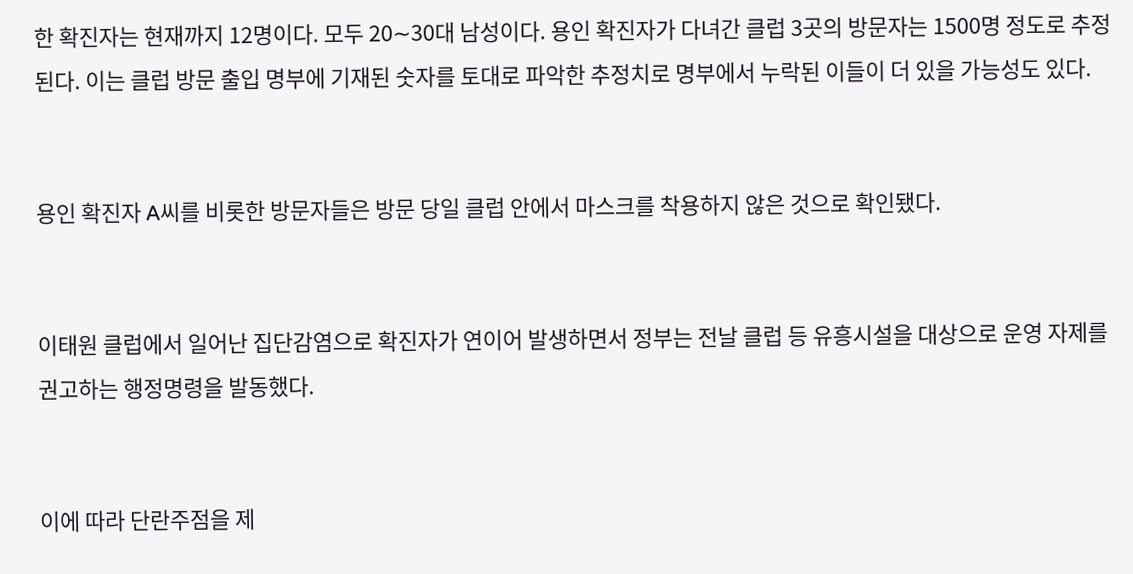한 확진자는 현재까지 12명이다. 모두 20∼30대 남성이다. 용인 확진자가 다녀간 클럽 3곳의 방문자는 1500명 정도로 추정된다. 이는 클럽 방문 출입 명부에 기재된 숫자를 토대로 파악한 추정치로 명부에서 누락된 이들이 더 있을 가능성도 있다.


용인 확진자 A씨를 비롯한 방문자들은 방문 당일 클럽 안에서 마스크를 착용하지 않은 것으로 확인됐다.


이태원 클럽에서 일어난 집단감염으로 확진자가 연이어 발생하면서 정부는 전날 클럽 등 유흥시설을 대상으로 운영 자제를 권고하는 행정명령을 발동했다.


이에 따라 단란주점을 제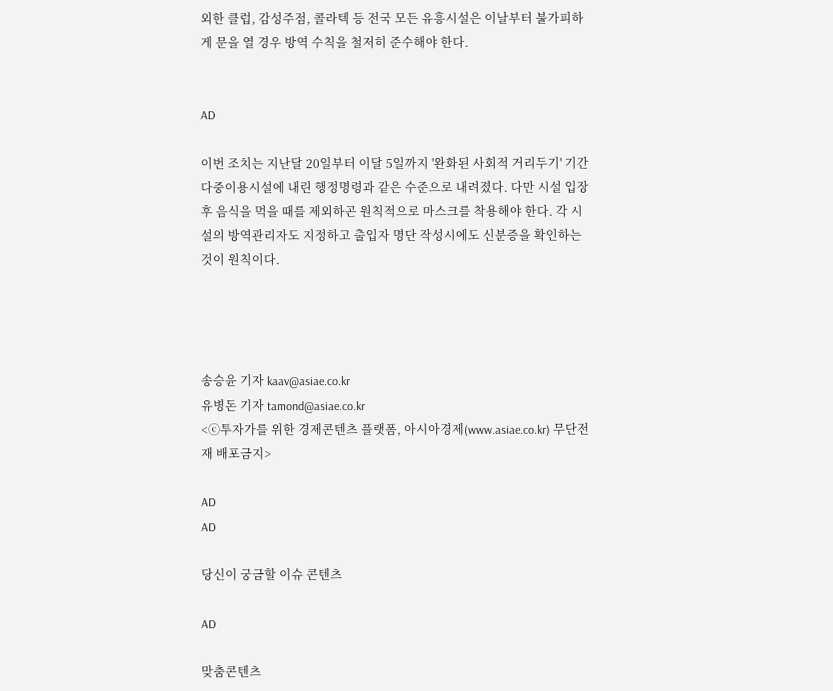외한 클럽, 감성주점, 콜라텍 등 전국 모든 유흥시설은 이날부터 불가피하게 문을 열 경우 방역 수칙을 철저히 준수해야 한다.


AD

이번 조치는 지난달 20일부터 이달 5일까지 '완화된 사회적 거리두기' 기간 다중이용시설에 내린 행정명령과 같은 수준으로 내려졌다. 다만 시설 입장 후 음식을 먹을 때를 제외하곤 원칙적으로 마스크를 착용해야 한다. 각 시설의 방역관리자도 지정하고 출입자 명단 작성시에도 신분증을 확인하는 것이 원칙이다.




송승윤 기자 kaav@asiae.co.kr
유병돈 기자 tamond@asiae.co.kr
<ⓒ투자가를 위한 경제콘텐츠 플랫폼, 아시아경제(www.asiae.co.kr) 무단전재 배포금지>

AD
AD

당신이 궁금할 이슈 콘텐츠

AD

맞춤콘텐츠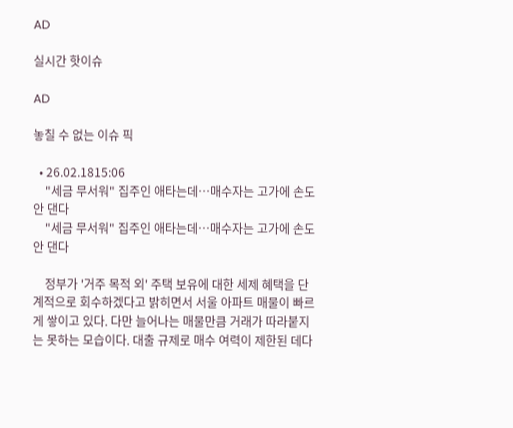AD

실시간 핫이슈

AD

놓칠 수 없는 이슈 픽

  • 26.02.1815:06
    "세금 무서워" 집주인 애타는데…매수자는 고가에 손도 안 댄다
    "세금 무서워" 집주인 애타는데…매수자는 고가에 손도 안 댄다

    정부가 '거주 목적 외' 주택 보유에 대한 세제 혜택을 단계적으로 회수하겠다고 밝히면서 서울 아파트 매물이 빠르게 쌓이고 있다. 다만 늘어나는 매물만큼 거래가 따라붙지는 못하는 모습이다. 대출 규제로 매수 여력이 제한된 데다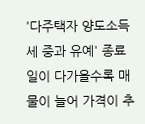'다주택자 양도소득세 중과 유예' 종료일이 다가올수록 매물이 늘어 가격이 추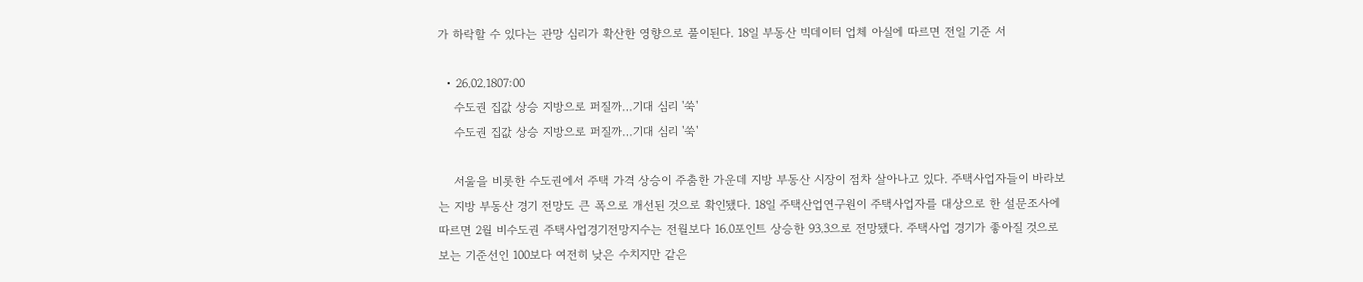가 하락할 수 있다는 관망 심리가 확산한 영향으로 풀이된다. 18일 부동산 빅데이터 업체 아실에 따르면 전일 기준 서

  • 26.02.1807:00
    수도권 집값 상승 지방으로 퍼질까…기대 심리 '쑥'
    수도권 집값 상승 지방으로 퍼질까…기대 심리 '쑥'

    서울을 비롯한 수도권에서 주택 가격 상승이 주춤한 가운데 지방 부동산 시장이 점차 살아나고 있다. 주택사업자들이 바라보는 지방 부동산 경기 전망도 큰 폭으로 개선된 것으로 확인됐다. 18일 주택산업연구원이 주택사업자를 대상으로 한 설문조사에 따르면 2월 비수도권 주택사업경기전망지수는 전월보다 16.0포인트 상승한 93.3으로 전망됐다. 주택사업 경기가 좋아질 것으로 보는 기준선인 100보다 여전히 낮은 수치지만 같은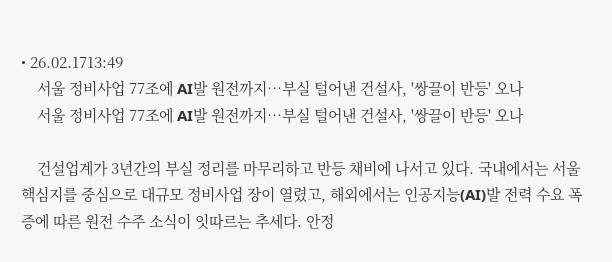• 26.02.1713:49
    서울 정비사업 77조에 AI발 원전까지…부실 털어낸 건설사, '쌍끌이 반등' 오나
    서울 정비사업 77조에 AI발 원전까지…부실 털어낸 건설사, '쌍끌이 반등' 오나

    건설업계가 3년간의 부실 정리를 마무리하고 반등 채비에 나서고 있다. 국내에서는 서울 핵심지를 중심으로 대규모 정비사업 장이 열렸고, 해외에서는 인공지능(AI)발 전력 수요 폭증에 따른 원전 수주 소식이 잇따르는 추세다. 안정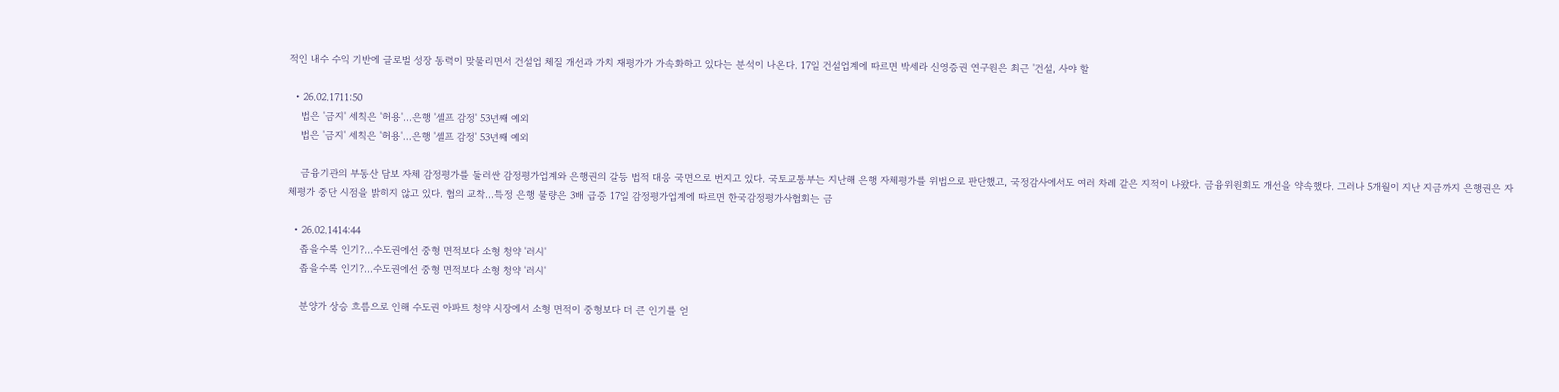적인 내수 수익 기반에 글로벌 성장 동력이 맞물리면서 건설업 체질 개선과 가치 재평가가 가속화하고 있다는 분석이 나온다. 17일 건설업계에 따르면 박세라 신영증권 연구원은 최근 '건설, 사야 할

  • 26.02.1711:50
    법은 '금지' 세칙은 '허용'…은행 '셀프 감정' 53년째 예외
    법은 '금지' 세칙은 '허용'…은행 '셀프 감정' 53년째 예외

    금융기관의 부동산 담보 자체 감정평가를 둘러싼 감정평가업계와 은행권의 갈등 법적 대응 국면으로 번지고 있다. 국토교통부는 지난해 은행 자체평가를 위법으로 판단했고, 국정감사에서도 여러 차례 같은 지적이 나왔다. 금융위원회도 개선을 약속했다. 그러나 5개월이 지난 지금까지 은행권은 자체평가 중단 시점을 밝히지 않고 있다. 협의 교착…특정 은행 물량은 3배 급증 17일 감정평가업계에 따르면 한국감정평가사협회는 금

  • 26.02.1414:44
    좁을수록 인기?…수도권에선 중형 면적보다 소형 청약 '러시'
    좁을수록 인기?…수도권에선 중형 면적보다 소형 청약 '러시'

    분양가 상승 흐름으로 인해 수도권 아파트 청약 시장에서 소형 면적이 중형보다 더 큰 인기를 얻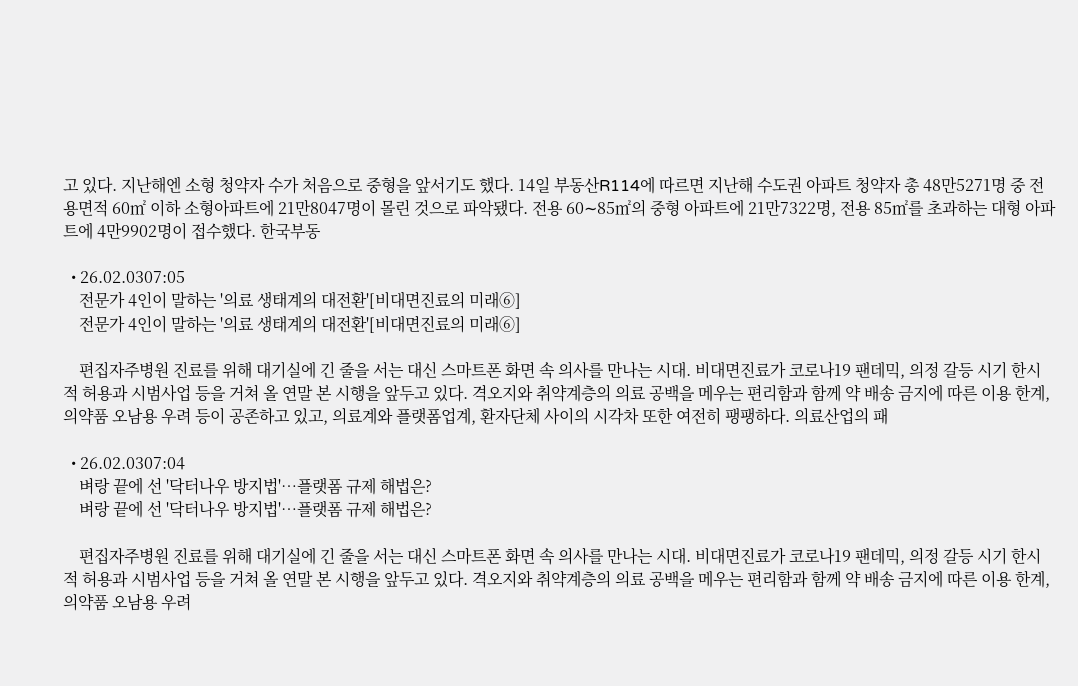고 있다. 지난해엔 소형 청약자 수가 처음으로 중형을 앞서기도 했다. 14일 부동산R114에 따르면 지난해 수도권 아파트 청약자 총 48만5271명 중 전용면적 60㎡ 이하 소형아파트에 21만8047명이 몰린 것으로 파악됐다. 전용 60∼85㎡의 중형 아파트에 21만7322명, 전용 85㎡를 초과하는 대형 아파트에 4만9902명이 접수했다. 한국부동

  • 26.02.0307:05
    전문가 4인이 말하는 '의료 생태계의 대전환'[비대면진료의 미래⑥]
    전문가 4인이 말하는 '의료 생태계의 대전환'[비대면진료의 미래⑥]

    편집자주병원 진료를 위해 대기실에 긴 줄을 서는 대신 스마트폰 화면 속 의사를 만나는 시대. 비대면진료가 코로나19 팬데믹, 의정 갈등 시기 한시적 허용과 시범사업 등을 거쳐 올 연말 본 시행을 앞두고 있다. 격오지와 취약계층의 의료 공백을 메우는 편리함과 함께 약 배송 금지에 따른 이용 한계, 의약품 오남용 우려 등이 공존하고 있고, 의료계와 플랫폼업계, 환자단체 사이의 시각차 또한 여전히 팽팽하다. 의료산업의 패

  • 26.02.0307:04
    벼랑 끝에 선 '닥터나우 방지법'…플랫폼 규제 해법은?
    벼랑 끝에 선 '닥터나우 방지법'…플랫폼 규제 해법은?

    편집자주병원 진료를 위해 대기실에 긴 줄을 서는 대신 스마트폰 화면 속 의사를 만나는 시대. 비대면진료가 코로나19 팬데믹, 의정 갈등 시기 한시적 허용과 시범사업 등을 거쳐 올 연말 본 시행을 앞두고 있다. 격오지와 취약계층의 의료 공백을 메우는 편리함과 함께 약 배송 금지에 따른 이용 한계, 의약품 오남용 우려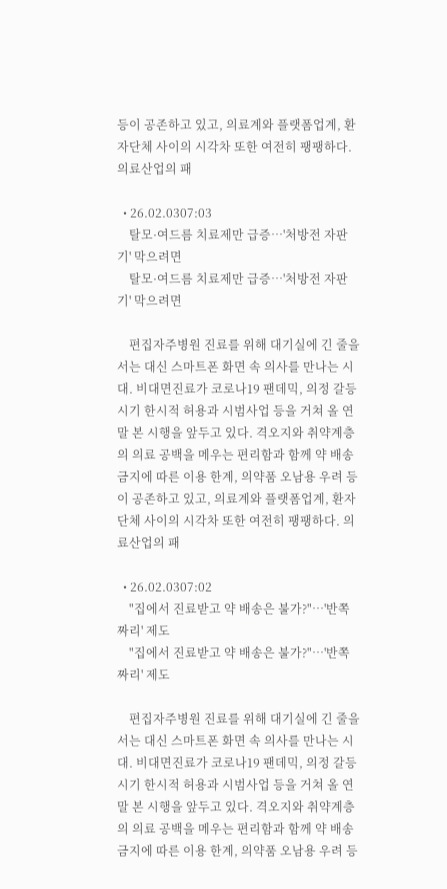등이 공존하고 있고, 의료계와 플랫폼업계, 환자단체 사이의 시각차 또한 여전히 팽팽하다. 의료산업의 패

  • 26.02.0307:03
    탈모·여드름 치료제만 급증…'처방전 자판기' 막으려면
    탈모·여드름 치료제만 급증…'처방전 자판기' 막으려면

    편집자주병원 진료를 위해 대기실에 긴 줄을 서는 대신 스마트폰 화면 속 의사를 만나는 시대. 비대면진료가 코로나19 팬데믹, 의정 갈등 시기 한시적 허용과 시범사업 등을 거쳐 올 연말 본 시행을 앞두고 있다. 격오지와 취약계층의 의료 공백을 메우는 편리함과 함께 약 배송 금지에 따른 이용 한계, 의약품 오남용 우려 등이 공존하고 있고, 의료계와 플랫폼업계, 환자단체 사이의 시각차 또한 여전히 팽팽하다. 의료산업의 패

  • 26.02.0307:02
    "집에서 진료받고 약 배송은 불가?"…'반쪽짜리' 제도
    "집에서 진료받고 약 배송은 불가?"…'반쪽짜리' 제도

    편집자주병원 진료를 위해 대기실에 긴 줄을 서는 대신 스마트폰 화면 속 의사를 만나는 시대. 비대면진료가 코로나19 팬데믹, 의정 갈등 시기 한시적 허용과 시범사업 등을 거쳐 올 연말 본 시행을 앞두고 있다. 격오지와 취약계층의 의료 공백을 메우는 편리함과 함께 약 배송 금지에 따른 이용 한계, 의약품 오남용 우려 등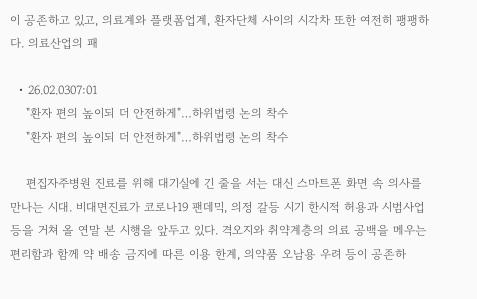이 공존하고 있고, 의료계와 플랫폼업계, 환자단체 사이의 시각차 또한 여전히 팽팽하다. 의료산업의 패

  • 26.02.0307:01
    "환자 편의 높이되 더 안전하게"…하위법령 논의 착수
    "환자 편의 높이되 더 안전하게"…하위법령 논의 착수

    편집자주병원 진료를 위해 대기실에 긴 줄을 서는 대신 스마트폰 화면 속 의사를 만나는 시대. 비대면진료가 코로나19 팬데믹, 의정 갈등 시기 한시적 허용과 시범사업 등을 거쳐 올 연말 본 시행을 앞두고 있다. 격오지와 취약계층의 의료 공백을 메우는 편리함과 함께 약 배송 금지에 따른 이용 한계, 의약품 오남용 우려 등이 공존하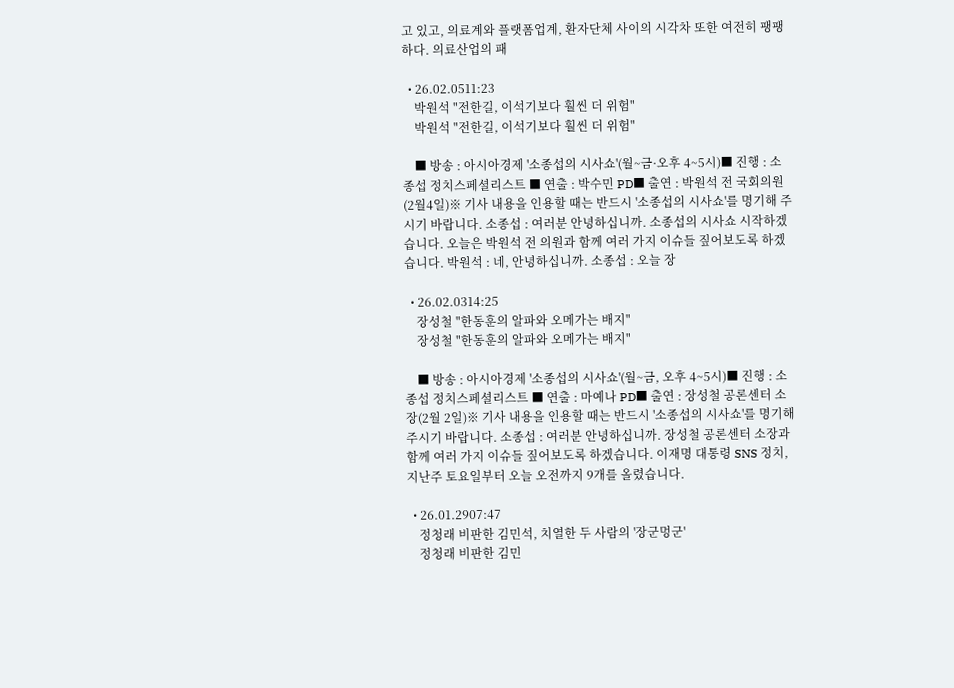고 있고, 의료계와 플랫폼업계, 환자단체 사이의 시각차 또한 여전히 팽팽하다. 의료산업의 패

  • 26.02.0511:23
    박원석 "전한길, 이석기보다 훨씬 더 위험"
    박원석 "전한길, 이석기보다 훨씬 더 위험"

    ■ 방송 : 아시아경제 '소종섭의 시사쇼'(월~금·오후 4~5시)■ 진행 : 소종섭 정치스페셜리스트 ■ 연출 : 박수민 PD■ 출연 : 박원석 전 국회의원(2월4일)※ 기사 내용을 인용할 때는 반드시 '소종섭의 시사쇼'를 명기해 주시기 바랍니다. 소종섭 : 여러분 안녕하십니까. 소종섭의 시사쇼 시작하겠습니다. 오늘은 박원석 전 의원과 함께 여러 가지 이슈들 짚어보도록 하겠습니다. 박원석 : 네, 안녕하십니까. 소종섭 : 오늘 장

  • 26.02.0314:25
    장성철 "한동훈의 알파와 오메가는 배지"
    장성철 "한동훈의 알파와 오메가는 배지"

    ■ 방송 : 아시아경제 '소종섭의 시사쇼'(월~금, 오후 4~5시)■ 진행 : 소종섭 정치스페셜리스트 ■ 연출 : 마예나 PD■ 출연 : 장성철 공론센터 소장(2월 2일)※ 기사 내용을 인용할 때는 반드시 '소종섭의 시사쇼'를 명기해 주시기 바랍니다. 소종섭 : 여러분 안녕하십니까. 장성철 공론센터 소장과 함께 여러 가지 이슈들 짚어보도록 하겠습니다. 이재명 대통령 SNS 정치, 지난주 토요일부터 오늘 오전까지 9개를 올렸습니다.

  • 26.01.2907:47
    정청래 비판한 김민석, 치열한 두 사람의 '장군멍군'
    정청래 비판한 김민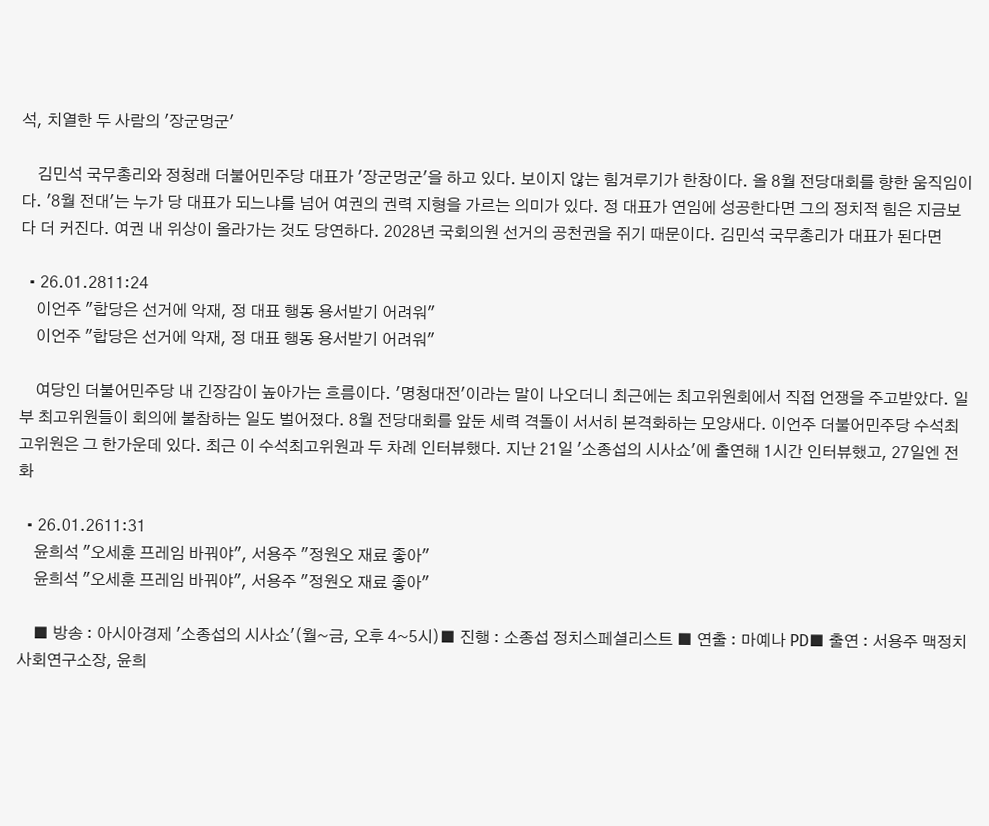석, 치열한 두 사람의 '장군멍군'

    김민석 국무총리와 정청래 더불어민주당 대표가 '장군멍군'을 하고 있다. 보이지 않는 힘겨루기가 한창이다. 올 8월 전당대회를 향한 움직임이다. '8월 전대'는 누가 당 대표가 되느냐를 넘어 여권의 권력 지형을 가르는 의미가 있다. 정 대표가 연임에 성공한다면 그의 정치적 힘은 지금보다 더 커진다. 여권 내 위상이 올라가는 것도 당연하다. 2028년 국회의원 선거의 공천권을 쥐기 때문이다. 김민석 국무총리가 대표가 된다면

  • 26.01.2811:24
    이언주 "합당은 선거에 악재, 정 대표 행동 용서받기 어려워"
    이언주 "합당은 선거에 악재, 정 대표 행동 용서받기 어려워"

    여당인 더불어민주당 내 긴장감이 높아가는 흐름이다. '명청대전'이라는 말이 나오더니 최근에는 최고위원회에서 직접 언쟁을 주고받았다. 일부 최고위원들이 회의에 불참하는 일도 벌어졌다. 8월 전당대회를 앞둔 세력 격돌이 서서히 본격화하는 모양새다. 이언주 더불어민주당 수석최고위원은 그 한가운데 있다. 최근 이 수석최고위원과 두 차례 인터뷰했다. 지난 21일 '소종섭의 시사쇼'에 출연해 1시간 인터뷰했고, 27일엔 전화

  • 26.01.2611:31
    윤희석 "오세훈 프레임 바꿔야", 서용주 "정원오 재료 좋아"
    윤희석 "오세훈 프레임 바꿔야", 서용주 "정원오 재료 좋아"

    ■ 방송 : 아시아경제 '소종섭의 시사쇼'(월~금, 오후 4~5시)■ 진행 : 소종섭 정치스페셜리스트 ■ 연출 : 마예나 PD■ 출연 : 서용주 맥정치사회연구소장, 윤희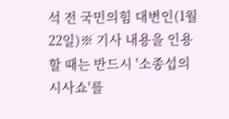석 전 국민의힘 대변인(1월 22일)※ 기사 내용을 인용할 때는 반드시 '소종섭의 시사쇼'를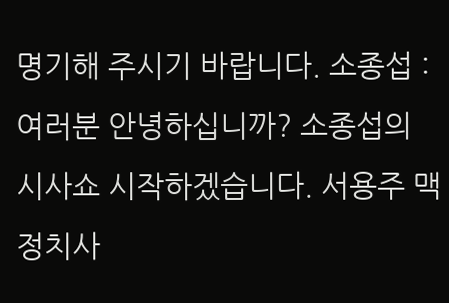명기해 주시기 바랍니다. 소종섭 : 여러분 안녕하십니까? 소종섭의 시사쇼 시작하겠습니다. 서용주 맥 정치사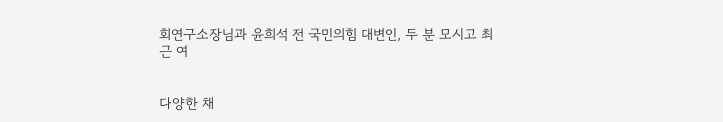회연구소장님과 윤희석 전 국민의힘 대변인, 두 분 모시고 최근 여


다양한 채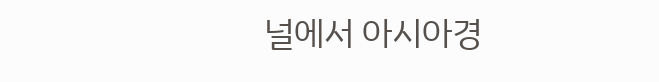널에서 아시아경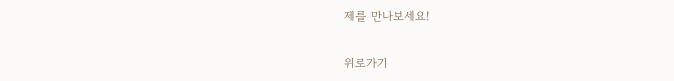제를 만나보세요!

위로가기